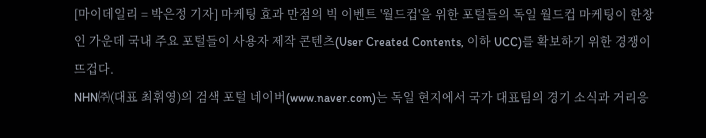[마이데일리 = 박은정 기자] 마케팅 효과 만점의 빅 이벤트 '월드컵'을 위한 포털들의 독일 월드컵 마케팅이 한창인 가운데 국내 주요 포털들이 사용자 제작 콘텐츠(User Created Contents, 이하 UCC)를 확보하기 위한 경쟁이 뜨겁다.
NHN㈜(대표 최휘영)의 검색 포털 네이버(www.naver.com)는 독일 현지에서 국가 대표팀의 경기 소식과 거리응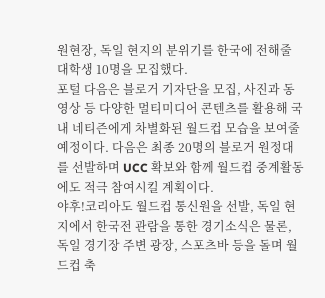원현장, 독일 현지의 분위기를 한국에 전해줄 대학생 10명을 모집했다.
포털 다음은 블로거 기자단을 모집, 사진과 동영상 등 다양한 멀티미디어 콘텐츠를 활용해 국내 네티즌에게 차별화된 월드컵 모습을 보여줄 예정이다. 다음은 최종 20명의 블로거 원정대를 선발하며 UCC 확보와 함께 월드컵 중계활동에도 적극 참여시킬 계획이다.
야후!코리아도 월드컵 통신원을 선발, 독일 현지에서 한국전 관람을 통한 경기소식은 물론, 독일 경기장 주변 광장, 스포츠바 등을 돌며 월드컵 축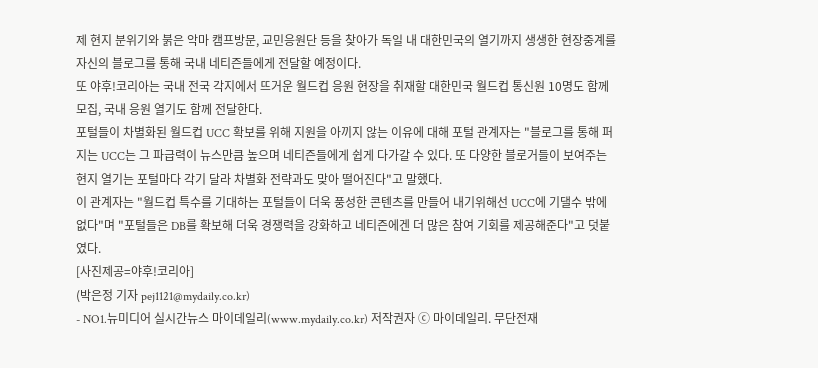제 현지 분위기와 붉은 악마 캠프방문, 교민응원단 등을 찾아가 독일 내 대한민국의 열기까지 생생한 현장중계를 자신의 블로그를 통해 국내 네티즌들에게 전달할 예정이다.
또 야후!코리아는 국내 전국 각지에서 뜨거운 월드컵 응원 현장을 취재할 대한민국 월드컵 통신원 10명도 함께 모집, 국내 응원 열기도 함께 전달한다.
포털들이 차별화된 월드컵 UCC 확보를 위해 지원을 아끼지 않는 이유에 대해 포털 관계자는 "블로그를 통해 퍼지는 UCC는 그 파급력이 뉴스만큼 높으며 네티즌들에게 쉽게 다가갈 수 있다. 또 다양한 블로거들이 보여주는 현지 열기는 포털마다 각기 달라 차별화 전략과도 맞아 떨어진다"고 말했다.
이 관계자는 "월드컵 특수를 기대하는 포털들이 더욱 풍성한 콘텐츠를 만들어 내기위해선 UCC에 기댈수 밖에 없다"며 "포털들은 DB를 확보해 더욱 경쟁력을 강화하고 네티즌에겐 더 많은 참여 기회를 제공해준다"고 덧붙였다.
[사진제공=야후!코리아]
(박은정 기자 pej1121@mydaily.co.kr)
- NO1.뉴미디어 실시간뉴스 마이데일리(www.mydaily.co.kr) 저작권자 ⓒ 마이데일리. 무단전재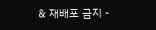& 재배포 금지 -